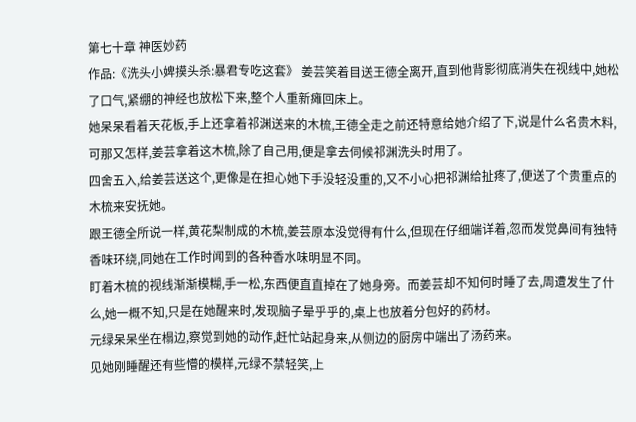第七十章 神医妙药
作品:《洗头小婢摸头杀:暴君专吃这套》 姜芸笑着目送王德全离开,直到他背影彻底消失在视线中,她松了口气,紧绷的神经也放松下来,整个人重新瘫回床上。
她呆呆看着天花板,手上还拿着祁渊送来的木梳,王德全走之前还特意给她介绍了下,说是什么名贵木料,可那又怎样,姜芸拿着这木梳,除了自己用,便是拿去伺候祁渊洗头时用了。
四舍五入,给姜芸送这个,更像是在担心她下手没轻没重的,又不小心把祁渊给扯疼了,便送了个贵重点的木梳来安抚她。
跟王德全所说一样,黄花梨制成的木梳,姜芸原本没觉得有什么,但现在仔细端详着,忽而发觉鼻间有独特香味环绕,同她在工作时闻到的各种香水味明显不同。
盯着木梳的视线渐渐模糊,手一松,东西便直直掉在了她身旁。而姜芸却不知何时睡了去,周遭发生了什么,她一概不知,只是在她醒来时,发现脑子晕乎乎的,桌上也放着分包好的药材。
元绿呆呆坐在榻边,察觉到她的动作,赶忙站起身来,从侧边的厨房中端出了汤药来。
见她刚睡醒还有些懵的模样,元绿不禁轻笑,上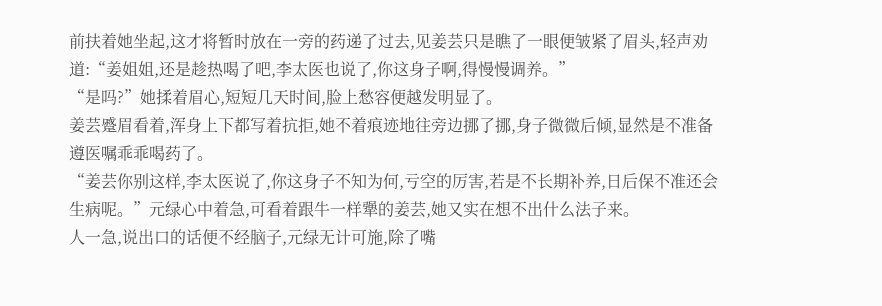前扶着她坐起,这才将暂时放在一旁的药递了过去,见姜芸只是瞧了一眼便皱紧了眉头,轻声劝道:“姜姐姐,还是趁热喝了吧,李太医也说了,你这身子啊,得慢慢调养。”
“是吗?”她揉着眉心,短短几天时间,脸上愁容便越发明显了。
姜芸蹙眉看着,浑身上下都写着抗拒,她不着痕迹地往旁边挪了挪,身子微微后倾,显然是不准备遵医嘱乖乖喝药了。
“姜芸你别这样,李太医说了,你这身子不知为何,亏空的厉害,若是不长期补养,日后保不准还会生病呢。”元绿心中着急,可看着跟牛一样犟的姜芸,她又实在想不出什么法子来。
人一急,说出口的话便不经脑子,元绿无计可施,除了嘴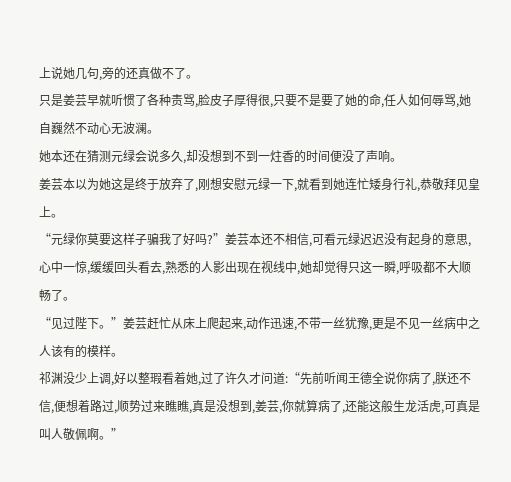上说她几句,旁的还真做不了。
只是姜芸早就听惯了各种责骂,脸皮子厚得很,只要不是要了她的命,任人如何辱骂,她自巍然不动心无波澜。
她本还在猜测元绿会说多久,却没想到不到一炷香的时间便没了声响。
姜芸本以为她这是终于放弃了,刚想安慰元绿一下,就看到她连忙矮身行礼,恭敬拜见皇上。
“元绿你莫要这样子骗我了好吗?”姜芸本还不相信,可看元绿迟迟没有起身的意思,心中一惊,缓缓回头看去,熟悉的人影出现在视线中,她却觉得只这一瞬,呼吸都不大顺畅了。
“见过陛下。”姜芸赶忙从床上爬起来,动作迅速,不带一丝犹豫,更是不见一丝病中之人该有的模样。
祁渊没少上调,好以整瑕看着她,过了许久才问道:“先前听闻王德全说你病了,朕还不信,便想着路过,顺势过来瞧瞧,真是没想到,姜芸,你就算病了,还能这般生龙活虎,可真是叫人敬佩啊。”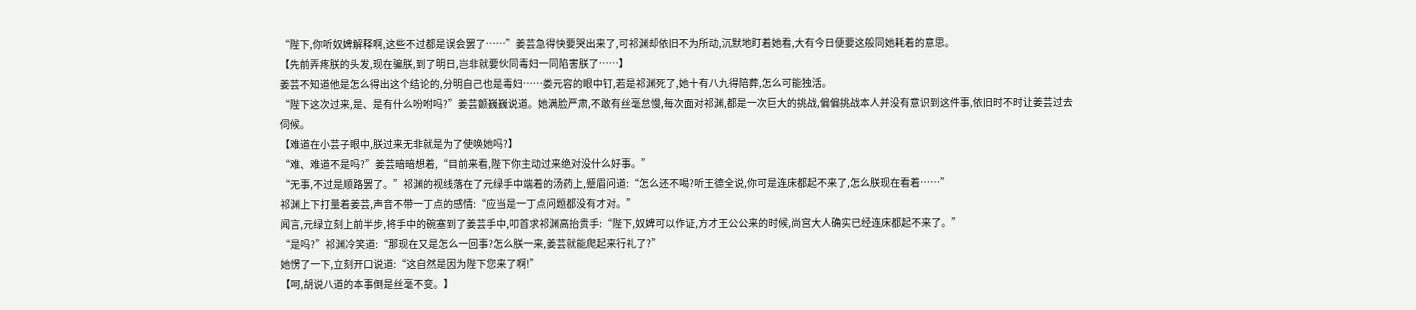“陛下,你听奴婢解释啊,这些不过都是误会罢了……”姜芸急得快要哭出来了,可祁渊却依旧不为所动,沉默地盯着她看,大有今日便要这般同她耗着的意思。
【先前弄疼朕的头发,现在骗朕,到了明日,岂非就要伙同毒妇一同陷害朕了……】
姜芸不知道他是怎么得出这个结论的,分明自己也是毒妇……娄元容的眼中钉,若是祁渊死了,她十有八九得陪葬,怎么可能独活。
“陛下这次过来,是、是有什么吩咐吗?”姜芸颤巍巍说道。她满脸严肃,不敢有丝毫怠慢,每次面对祁渊,都是一次巨大的挑战,偏偏挑战本人并没有意识到这件事,依旧时不时让姜芸过去伺候。
【难道在小芸子眼中,朕过来无非就是为了使唤她吗?】
“难、难道不是吗?”姜芸暗暗想着,“目前来看,陛下你主动过来绝对没什么好事。”
“无事,不过是顺路罢了。”祁渊的视线落在了元绿手中端着的汤药上,蹙眉问道:“怎么还不喝?听王德全说,你可是连床都起不来了,怎么朕现在看着……”
祁渊上下打量着姜芸,声音不带一丁点的感情:“应当是一丁点问题都没有才对。”
闻言,元绿立刻上前半步,将手中的碗塞到了姜芸手中,叩首求祁渊高抬贵手:“陛下,奴婢可以作证,方才王公公来的时候,尚宫大人确实已经连床都起不来了。”
“是吗?”祁渊冷笑道:“那现在又是怎么一回事?怎么朕一来,姜芸就能爬起来行礼了?”
她愣了一下,立刻开口说道:“这自然是因为陛下您来了啊!”
【呵,胡说八道的本事倒是丝毫不变。】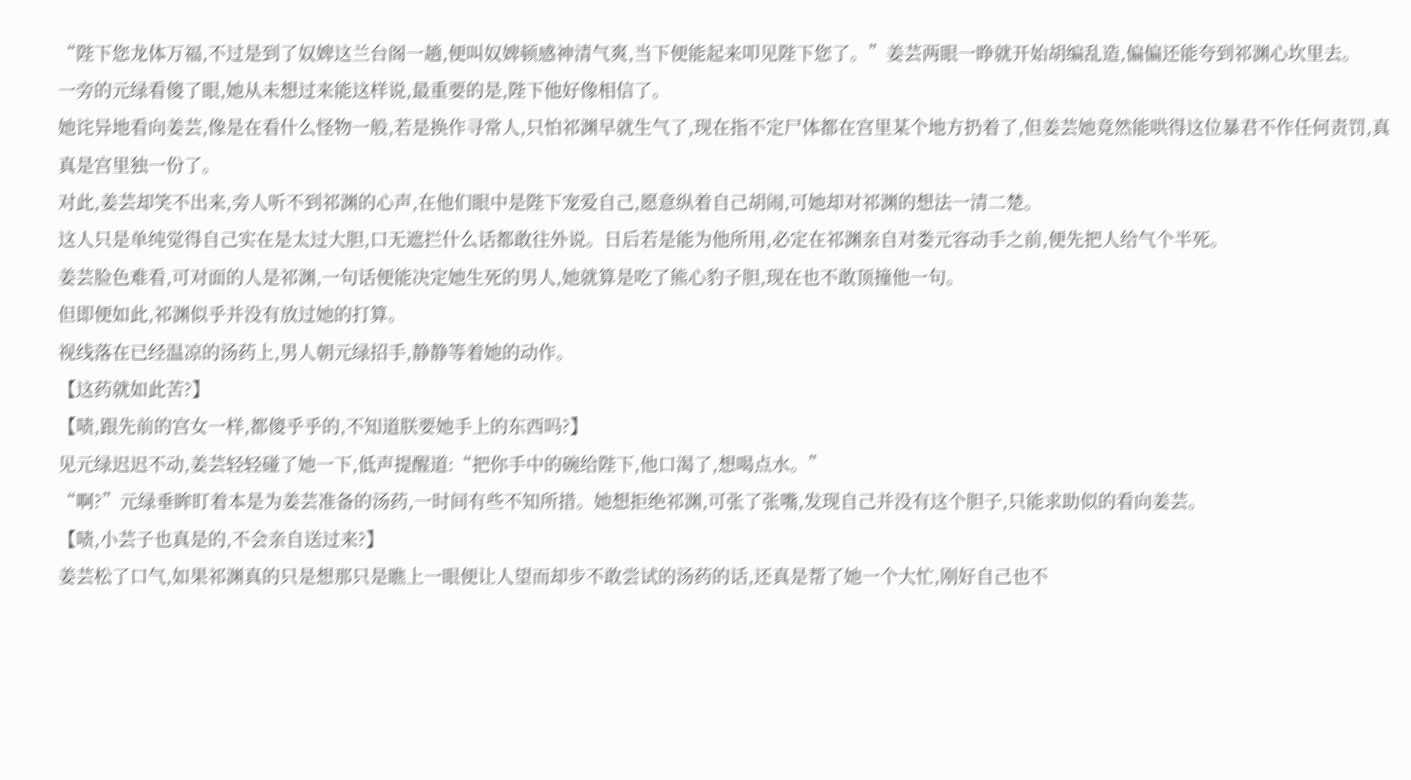“陛下您龙体万福,不过是到了奴婢这兰台阁一趟,便叫奴婢顿感神清气爽,当下便能起来叩见陛下您了。”姜芸两眼一睁就开始胡编乱造,偏偏还能夸到祁渊心坎里去。
一旁的元绿看傻了眼,她从未想过来能这样说,最重要的是,陛下他好像相信了。
她诧异地看向姜芸,像是在看什么怪物一般,若是换作寻常人,只怕祁渊早就生气了,现在指不定尸体都在宫里某个地方扔着了,但姜芸她竟然能哄得这位暴君不作任何责罚,真真是宫里独一份了。
对此,姜芸却笑不出来,旁人听不到祁渊的心声,在他们眼中是陛下宠爱自己,愿意纵着自己胡闹,可她却对祁渊的想法一清二楚。
这人只是单纯觉得自己实在是太过大胆,口无遮拦什么话都敢往外说。日后若是能为他所用,必定在祁渊亲自对娄元容动手之前,便先把人给气个半死。
姜芸脸色难看,可对面的人是祁渊,一句话便能决定她生死的男人,她就算是吃了熊心豹子胆,现在也不敢顶撞他一句。
但即便如此,祁渊似乎并没有放过她的打算。
视线落在已经温凉的汤药上,男人朝元绿招手,静静等着她的动作。
【这药就如此苦?】
【啧,跟先前的宫女一样,都傻乎乎的,不知道朕要她手上的东西吗?】
见元绿迟迟不动,姜芸轻轻碰了她一下,低声提醒道:“把你手中的碗给陛下,他口渴了,想喝点水。”
“啊?”元绿垂眸盯着本是为姜芸准备的汤药,一时间有些不知所措。她想拒绝祁渊,可张了张嘴,发现自己并没有这个胆子,只能求助似的看向姜芸。
【啧,小芸子也真是的,不会亲自送过来?】
姜芸松了口气,如果祁渊真的只是想那只是瞧上一眼便让人望而却步不敢尝试的汤药的话,还真是帮了她一个大忙,刚好自己也不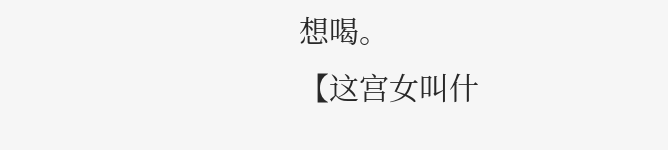想喝。
【这宫女叫什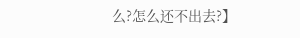么?怎么还不出去?】